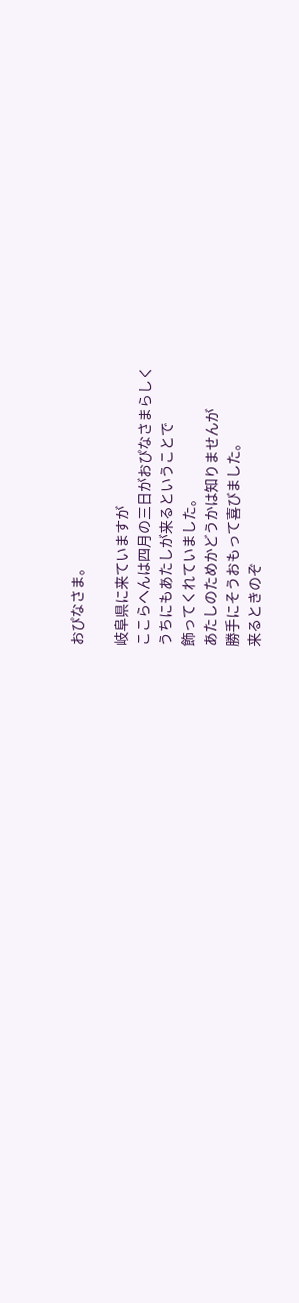おぴなさま。

岐阜県に来ていますが
ここらへんは四月の三日がおぴなさまらしく
うちにもあたしが来るということで
飾ってくれていました。
あたしのためかどうかは知りませんが
勝手にそうおもって喜びました。
来るときのぞ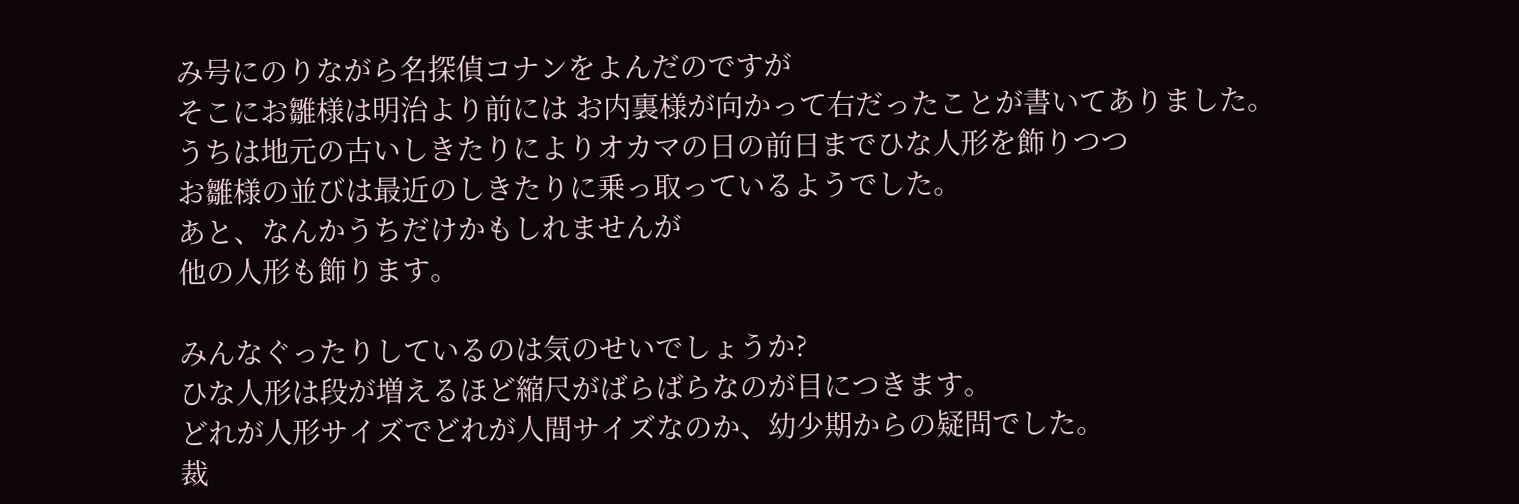み号にのりながら名探偵コナンをよんだのですが
そこにお雛様は明治より前には お内裏様が向かって右だったことが書いてありました。
うちは地元の古いしきたりによりオカマの日の前日までひな人形を飾りつつ
お雛様の並びは最近のしきたりに乗っ取っているようでした。
あと、なんかうちだけかもしれませんが
他の人形も飾ります。

みんなぐったりしているのは気のせいでしょうか?
ひな人形は段が増えるほど縮尺がばらばらなのが目につきます。
どれが人形サイズでどれが人間サイズなのか、幼少期からの疑問でした。
裁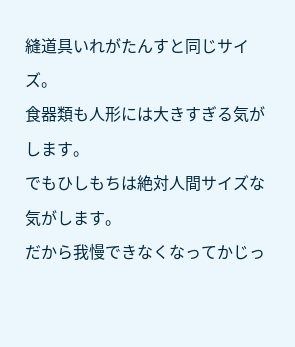縫道具いれがたんすと同じサイズ。
食器類も人形には大きすぎる気がします。
でもひしもちは絶対人間サイズな気がします。
だから我慢できなくなってかじっ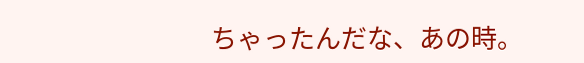ちゃったんだな、あの時。